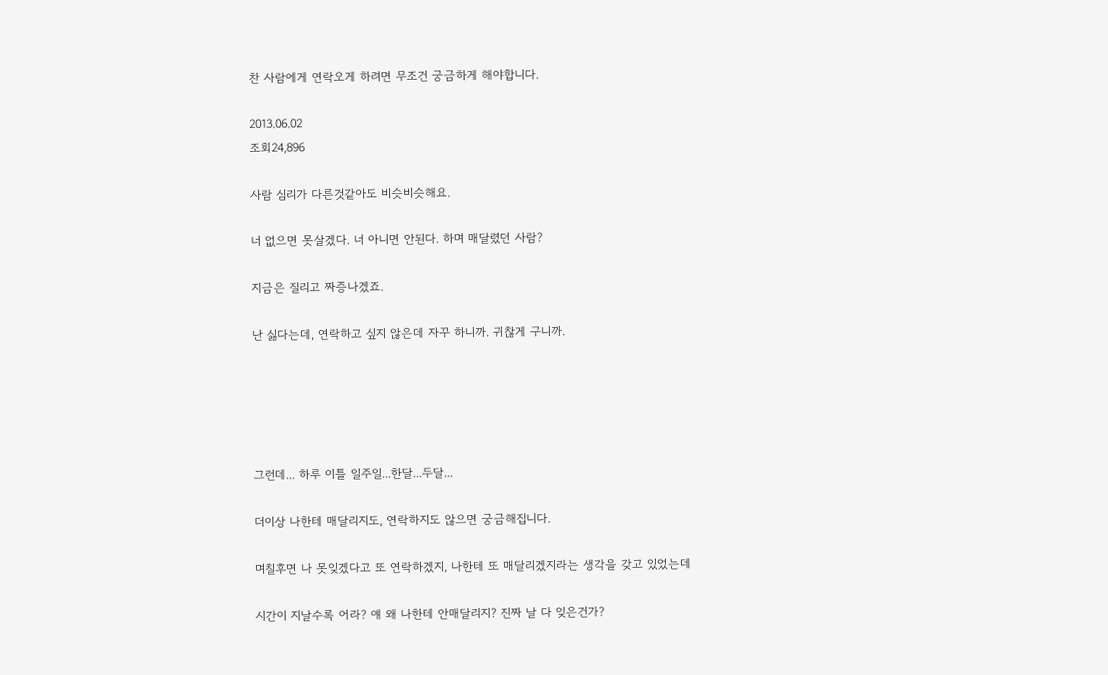찬 사람에게 연락오게 하려면 무조건 궁금하게 해야합니다.

2013.06.02
조회24,896

사람 심리가 다른것같아도 비슷비슷해요.

너 없으면 못살겠다. 너 아니면 안된다. 하며 매달렸던 사람?

지금은 질리고 짜증나겠죠.

난 싫다는데, 연락하고 싶지 않은데 자꾸 하니까. 귀찮게 구니까.





그런데... 하루 이틀 일주일...한달...두달...

더이상 나한테 매달리지도, 연락하지도 않으면 궁금해집니다.

며칠후면 나 못잊겠다고 또 연락하겠지, 나한테 또 매달리겠지라는 생각을 갖고 있었는데

시간이 지날수록 어라? 얘 왜 나한테 안매달리지? 진짜 날 다 잊은건가?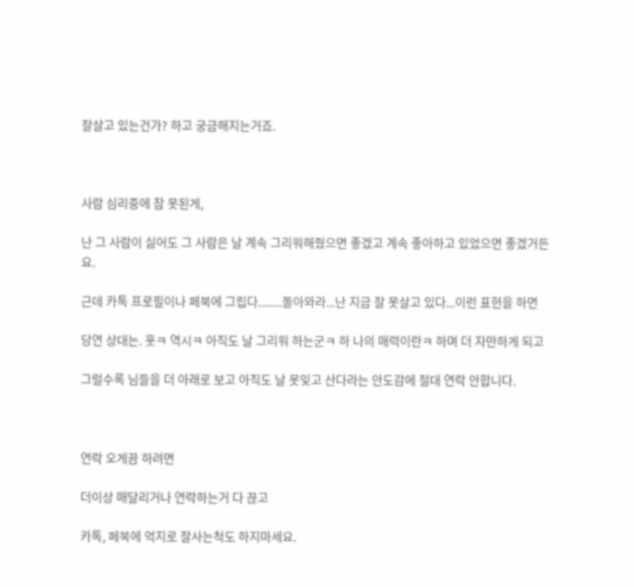잘살고 있는건가? 하고 궁금해지는거죠.



사람 심리중에 참 못된게,

난 그 사람이 싫어도 그 사람은 날 계속 그리워해줬으면 좋겠고 계속 좋아하고 있었으면 좋겠거든요.

근데 카톡 프로필이나 페북에 그립다........돌아와라...난 지금 잘 못살고 있다...이런 표현을 하면

당연 상대는. 훗ㅋ 역시ㅋ 아직도 날 그리워 하는군ㅋ 하 나의 매력이란ㅋ 하며 더 자만하게 되고

그럴수록 님들을 더 아래로 보고 아직도 날 못잊고 산다라는 안도감에 절대 연락 안합니다.



연락 오게끔 하려면

더이상 매달리거나 연락하는거 다 끊고

카톡, 페북에 억지로 잘사는척도 하지마세요.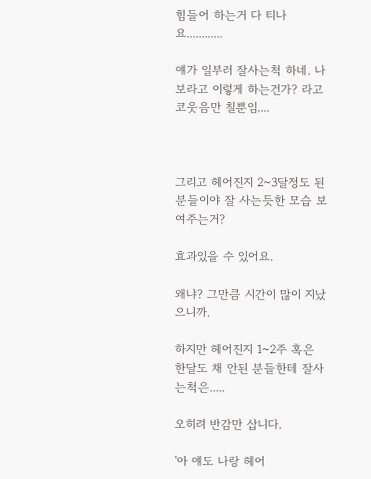힘들어 하는거 다 티나요............

얘가 일부러 잘사는척 하네. 나 보라고 이렇게 하는건가? 라고 코웃음만 칠뿐임....



그리고 헤어진지 2~3달정도 된 분들이야 잘 사는듯한 모습 보여주는거?

효과있을 수 있어요.

왜냐? 그만큼 시간이 많이 지났으니까.

하지만 헤어진지 1~2주 혹은 한달도 채 안된 분들한테 잘사는척은.....

오히려 반감만 삽니다.

'아 얘도 나랑 헤어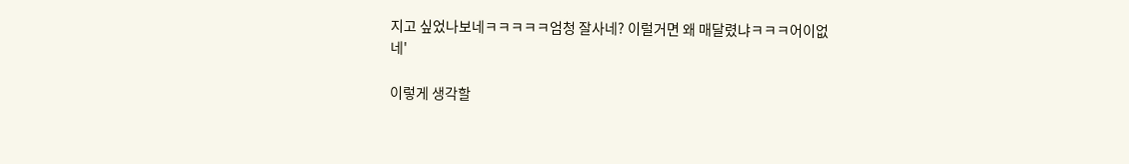지고 싶었나보네ㅋㅋㅋㅋㅋ엄청 잘사네? 이럴거면 왜 매달렸냐ㅋㅋㅋ어이없네'

이렇게 생각할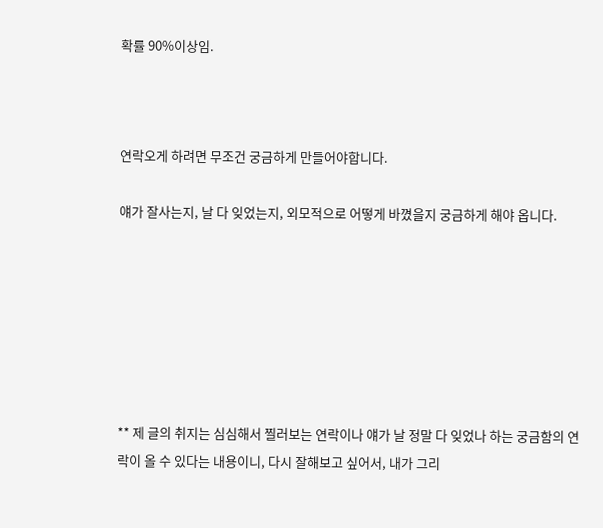확률 90%이상임.



연락오게 하려면 무조건 궁금하게 만들어야합니다.

얘가 잘사는지, 날 다 잊었는지, 외모적으로 어떻게 바꼈을지 궁금하게 해야 옵니다.







** 제 글의 취지는 심심해서 찔러보는 연락이나 얘가 날 정말 다 잊었나 하는 궁금함의 연락이 올 수 있다는 내용이니, 다시 잘해보고 싶어서, 내가 그리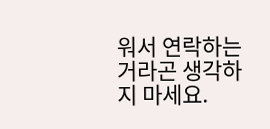워서 연락하는거라곤 생각하지 마세요.